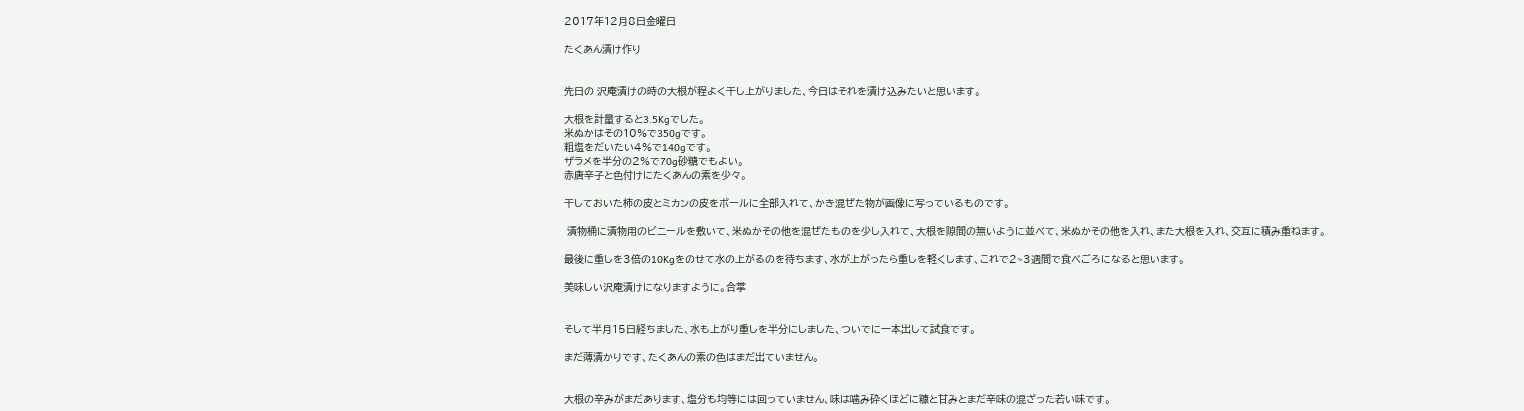2017年12月8日金曜日

たくあん漬け作り


先日の 沢庵漬けの時の大根が程よく干し上がりました、今日はそれを漬け込みたいと思います。

大根を計量すると3.5Kgでした。
米ぬかはその10%で350gです。
粗塩をだいたい4%で140gです。
ザラメを半分の2%で70g砂糖でもよい。
赤唐辛子と色付けにたくあんの素を少々。

干しておいた柿の皮とミカンの皮をボールに全部入れて、かき混ぜた物が画像に写っているものです。

 漬物桶に漬物用のビニールを敷いて、米ぬかその他を混ぜたものを少し入れて、大根を隙間の無いように並べて、米ぬかその他を入れ、また大根を入れ、交互に積み重ねます。

最後に重しを3倍の10Kgをのせて水の上がるのを待ちます、水が上がったら重しを軽くします、これで2~3週間で食べごろになると思います。

美味しい沢庵漬けになりますように。合掌


そして半月15日経ちました、水も上がり重しを半分にしました、ついでに一本出して試食です。

まだ薄漬かりです、たくあんの素の色はまだ出ていません。


大根の辛みがまだあります、塩分も均等には回っていません、味は噛み砕くほどに糠と甘みとまだ辛味の混ざった若い味です。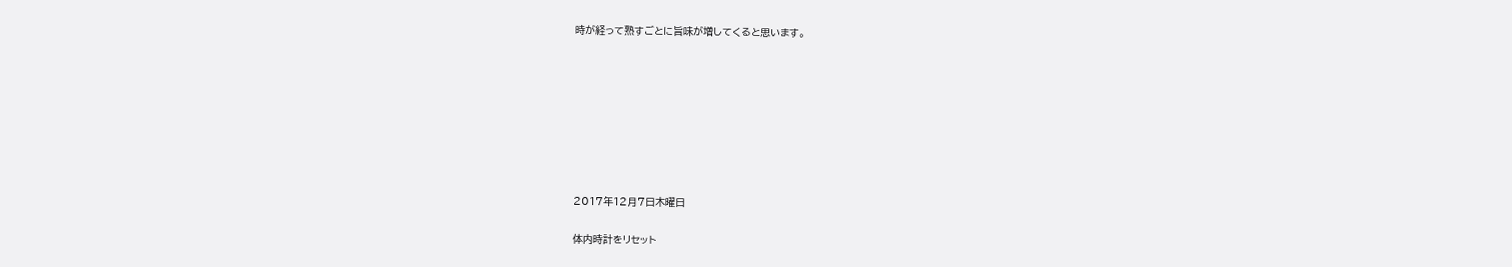時が経って熟すごとに旨味が増してくると思います。








2017年12月7日木曜日

体内時計をリセット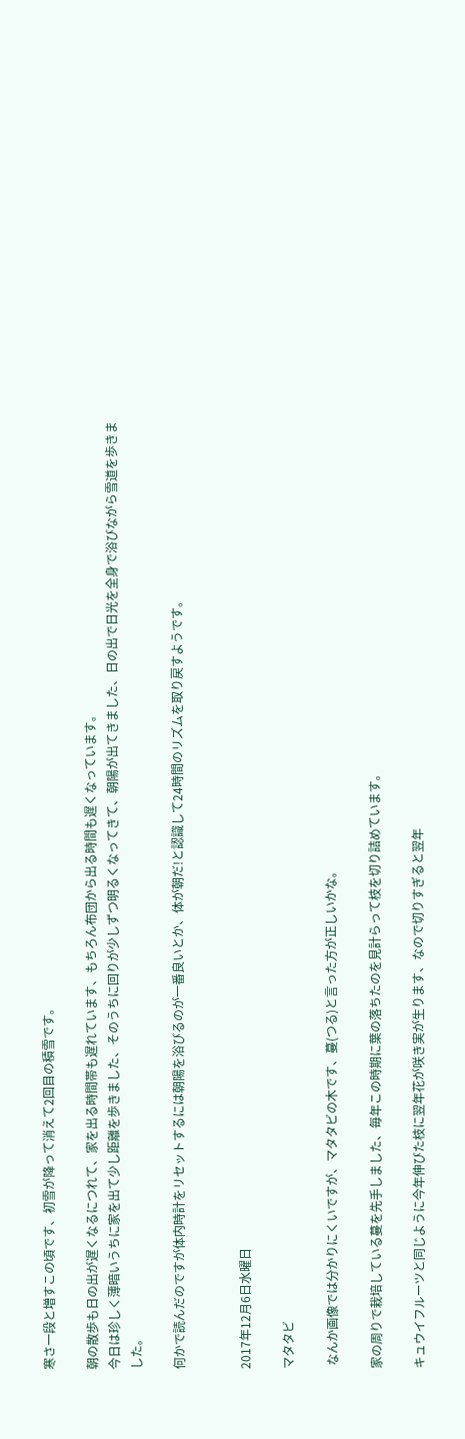寒さ一段と増すこの頃です、初雪が降って消えて2回目の積雪です。

朝の散歩も日の出が遅くなるにつれて、家を出る時間帯も遅れています、もちろん布団から出る時間も遅くなっています。
今日は珍しく薄暗いうちに家を出て少し距離を歩きました、そのうちに回りが少しずつ明るくなってきて、朝陽が出てきました、日の出で日光を全身で浴びながら雪道を歩きました。

何かで読んだのですが体内時計をリセットするには朝陽を浴びるのが一番良いとか、体が朝だ!と認識して24時間のリズムを取り戻すようです。


2017年12月6日水曜日

マタタビ

 なんか画像では分かりにくいですが、マタタビの木です、蔓(つる)と言った方が正しいかな。

家の周りで栽培している蔓を先手しました、毎年この時期に葉の落ちたのを見計らって枝を切り詰めています。

キュウイフルーツと同じように今年伸びた枝に翌年花が咲き実が生ります、なので切りすぎると翌年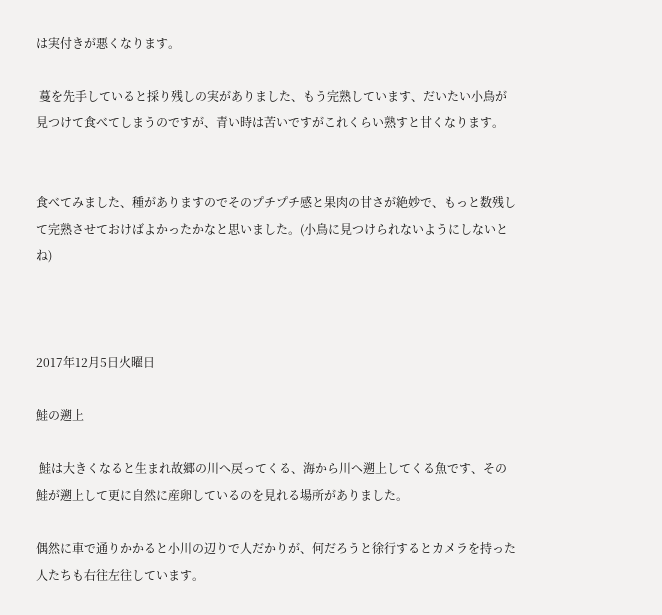は実付きが悪くなります。

 蔓を先手していると採り残しの実がありました、もう完熟しています、だいたい小鳥が見つけて食べてしまうのですが、青い時は苦いですがこれくらい熟すと甘くなります。


食べてみました、種がありますのでそのプチプチ感と果肉の甘さが絶妙で、もっと数残して完熟させておけばよかったかなと思いました。(小鳥に見つけられないようにしないとね)



2017年12月5日火曜日

鮭の遡上

 鮭は大きくなると生まれ故郷の川へ戻ってくる、海から川へ遡上してくる魚です、その鮭が遡上して更に自然に産卵しているのを見れる場所がありました。

偶然に車で通りかかると小川の辺りで人だかりが、何だろうと徐行するとカメラを持った人たちも右往左往しています。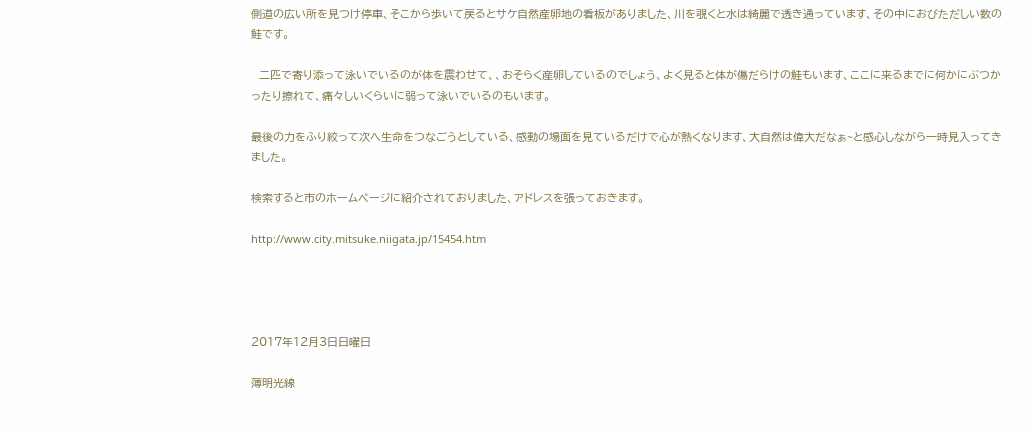側道の広い所を見つけ停車、そこから歩いて戻るとサケ自然産卵地の看板がありました、川を覗くと水は綺麗で透き通っています、その中におびただしい数の鮭です。

  二匹で寄り添って泳いでいるのが体を震わせて、、おそらく産卵しているのでしょう、よく見ると体が傷だらけの鮭もいます、ここに来るまでに何かにぶつかったり擦れて、痛々しいくらいに弱って泳いでいるのもいます。

最後の力をふり絞って次へ生命をつなごうとしている、感動の場面を見ているだけで心が熱くなります、大自然は偉大だなぁ~と感心しながら一時見入ってきました。

検索すると市のホームページに紹介されておりました、アドレスを張っておきます。

http://www.city.mitsuke.niigata.jp/15454.htm




2017年12月3日日曜日

薄明光線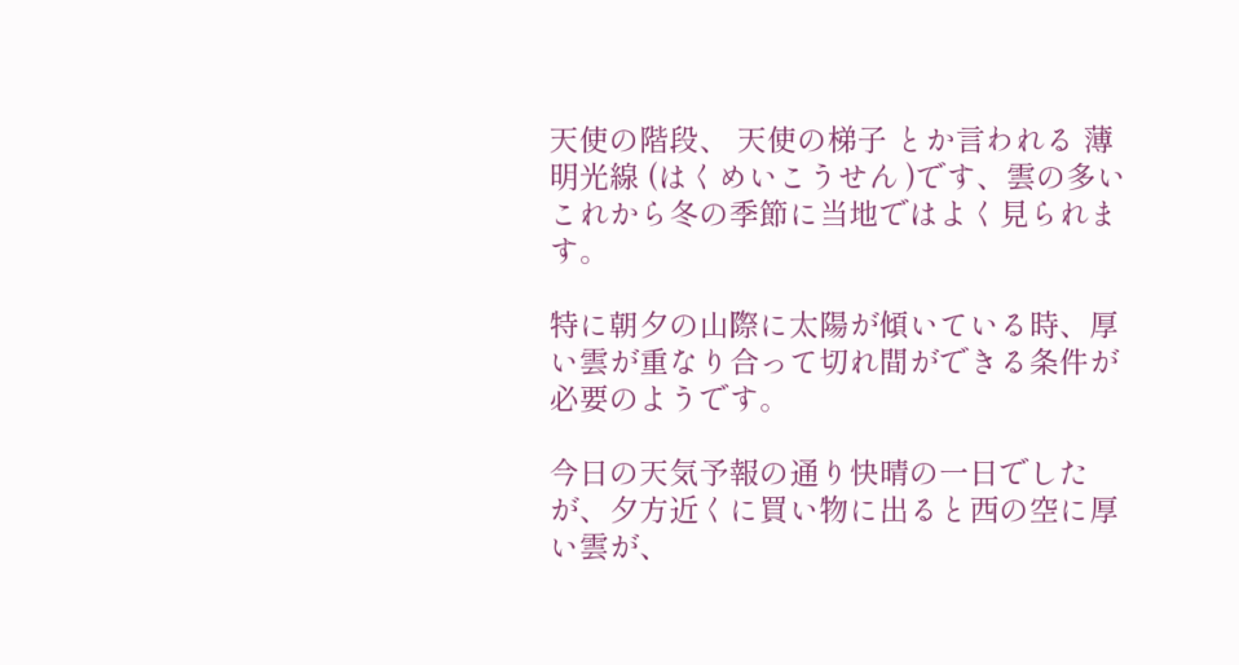天使の階段、 天使の梯子 とか言われる 薄明光線 (はくめいこうせん )です、雲の多いこれから冬の季節に当地ではよく見られます。

特に朝夕の山際に太陽が傾いている時、厚い雲が重なり合って切れ間ができる条件が必要のようです。

今日の天気予報の通り快晴の一日でしたが、夕方近くに買い物に出ると西の空に厚い雲が、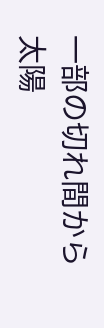一部の切れ間から太陽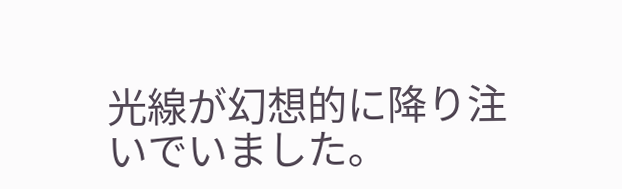光線が幻想的に降り注いでいました。